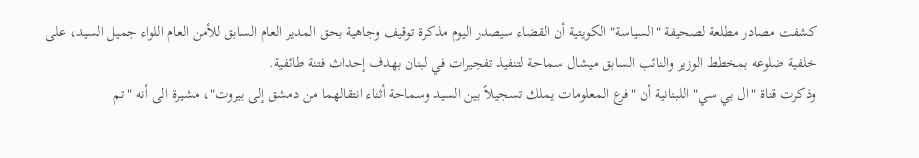كشفت مصادر مطلعة لصحيفة "السياسة" الكويتية أن القضاء سيصدر اليوم مذكرة توقيف وجاهية بحق المدير العام السابق للأمن العام اللواء جميل السيد، على خلفية ضلوعه بمخطط الوزير والنائب السابق ميشال سماحة لتنفيذ تفجيرات في لبنان بهدف إحداث فتنة طائفية.
وذكرت قناة "ال بي سي" اللبنانية أن "فرع المعلومات يملك تسجيلاً بين السيد وسماحة أثناء انتقالهما من دمشق إلى بيروت"، مشيرة الى أنه "تم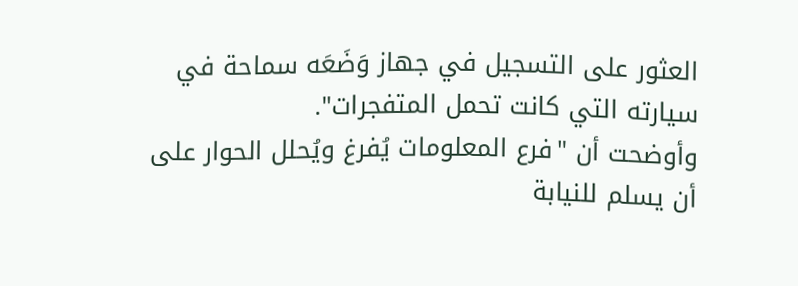العثور على التسجيل في جهاز وَضَعَه سماحة في سيارته التي كانت تحمل المتفجرات".
وأوضحت أن "فرع المعلومات يُفرغ ويُحلل الحوار على أن يسلم للنيابة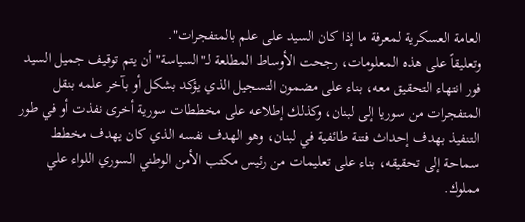العامة العسكرية لمعرفة ما إذا كان السيد على علم بالمتفجرات".
وتعليقاً على هذه المعلومات، رجحت الأوساط المطلعة لـ"السياسة" أن يتم توقيف جميل السيد فور انتهاء التحقيق معه، بناء على مضمون التسجيل الذي يؤكد بشكل أو بآخر علمه بنقل المتفجرات من سوريا إلى لبنان، وكذلك إطلاعه على مخططات سورية أخرى نفذت أو في طور التنفيذ بهدف إحداث فتنة طائفية في لبنان، وهو الهدف نفسه الذي كان يهدف مخطط سماحة إلى تحقيقه، بناء على تعليمات من رئيس مكتب الأمن الوطني السوري اللواء علي مملوك.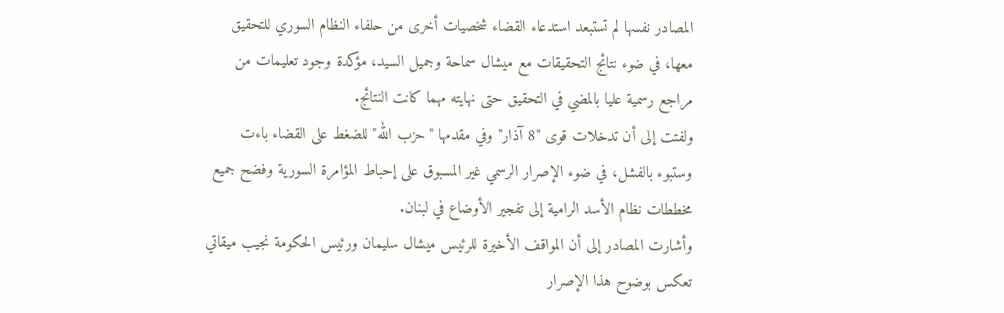المصادر نفسها لم تستبعد استدعاء القضاء شخصيات أخرى من حلفاء النظام السوري للتحقيق معها، في ضوء نتائج التحقيقات مع ميشال سماحة وجميل السيد، مؤكدة وجود تعليمات من مراجع رسمية عليا بالمضي في التحقيق حتى نهايته مهما كانت النتائج.
ولفتت إلى أن تدخلات قوى "8 آذار" وفي مقدمها "حزب الله" للضغط على القضاء باءت وستبوء بالفشل، في ضوء الإصرار الرسمي غير المسبوق على إحباط المؤامرة السورية وفضح جميع مخططات نظام الأسد الرامية إلى تفجير الأوضاع في لبنان.
وأشارت المصادر إلى أن المواقف الأخيرة للرئيس ميشال سليمان ورئيس الحكومة نجيب ميقاتي تعكس بوضوح هذا الإصرار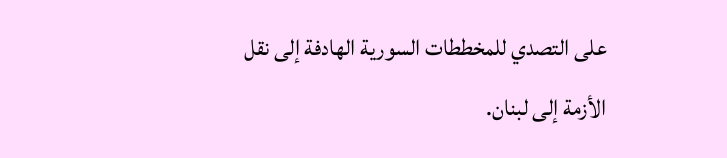على التصدي للمخططات السورية الهادفة إلى نقل الأزمة إلى لبنان.